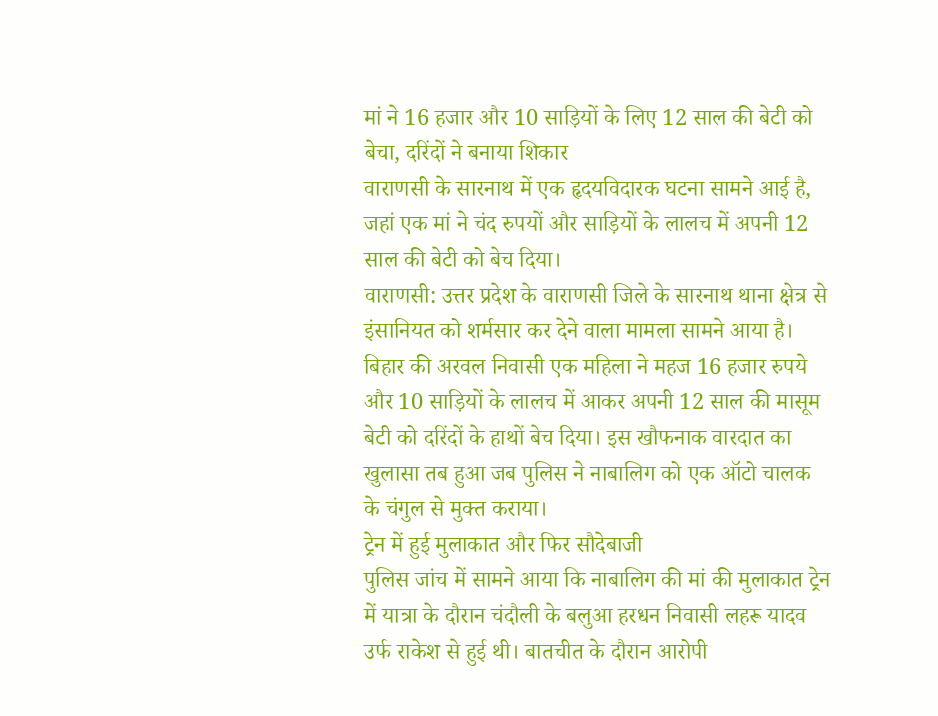मां ने 16 हजार और 10 साड़ियों के लिए 12 साल की बेटी को बेचा, दरिंदों ने बनाया शिकार
वाराणसी के सारनाथ में एक हृदयविदारक घटना सामने आई है, जहां एक मां ने चंद रुपयों और साड़ियों के लालच में अपनी 12 साल की बेटी को बेच दिया।
वाराणसी: उत्तर प्रदेश के वाराणसी जिले के सारनाथ थाना क्षेत्र से इंसानियत को शर्मसार कर देने वाला मामला सामने आया है। बिहार की अरवल निवासी एक महिला ने महज 16 हजार रुपये और 10 साड़ियों के लालच में आकर अपनी 12 साल की मासूम बेटी को दरिंदों के हाथों बेच दिया। इस खौफनाक वारदात का खुलासा तब हुआ जब पुलिस ने नाबालिग को एक ऑटो चालक के चंगुल से मुक्त कराया।
ट्रेन में हुई मुलाकात और फिर सौदेबाजी
पुलिस जांच में सामने आया कि नाबालिग की मां की मुलाकात ट्रेन में यात्रा के दौरान चंदौली के बलुआ हरधन निवासी लहरू यादव उर्फ राकेश से हुई थी। बातचीत के दौरान आरोपी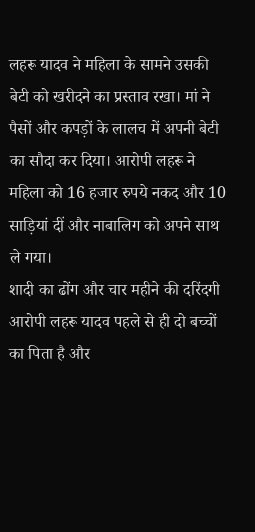लहरू यादव ने महिला के सामने उसकी बेटी को खरीदने का प्रस्ताव रखा। मां ने पैसों और कपड़ों के लालच में अपनी बेटी का सौदा कर दिया। आरोपी लहरू ने महिला को 16 हजार रुपये नकद और 10 साड़ियां दीं और नाबालिग को अपने साथ ले गया।
शादी का ढोंग और चार महीने की दरिंदगी
आरोपी लहरू यादव पहले से ही दो बच्चों का पिता है और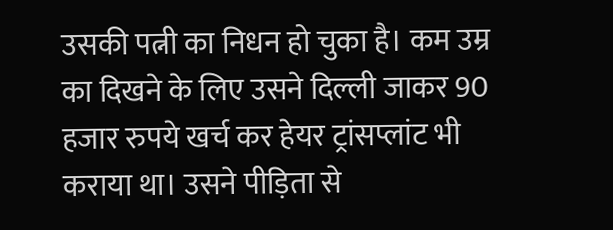उसकी पत्नी का निधन हो चुका है। कम उम्र का दिखने के लिए उसने दिल्ली जाकर 90 हजार रुपये खर्च कर हेयर ट्रांसप्लांट भी कराया था। उसने पीड़िता से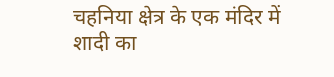चहनिया क्षेत्र के एक मंदिर में शादी का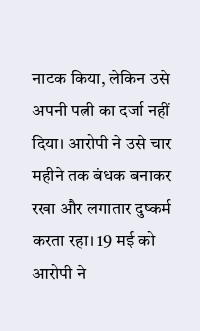नाटक किया, लेकिन उसे अपनी पत्नी का दर्जा नहीं दिया। आरोपी ने उसे चार महीने तक बंधक बनाकर रखा और लगातार दुष्कर्म करता रहा। 19 मई को आरोपी ने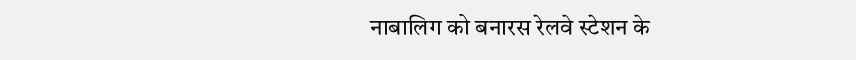नाबालिग को बनारस रेलवे स्टेशन के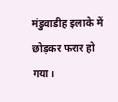मंडुवाडीह इलाके में छोड़कर फरार हो गया।